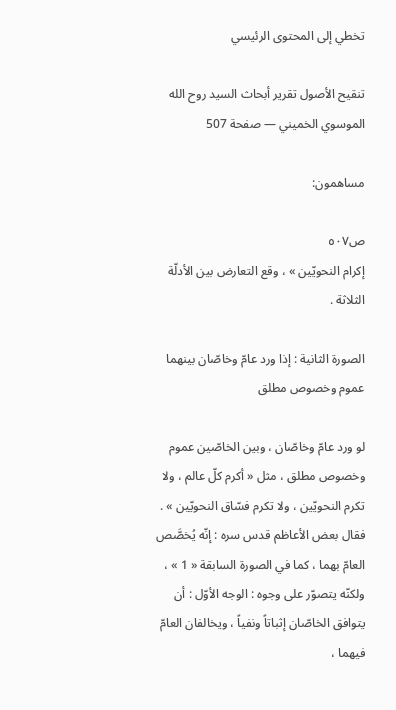تخطي إلى المحتوى الرئيسي

تنقيح الأصول تقرير أبحاث السيد روح الله الموسوي الخميني — صفحة 507

مساهمون:

ص٥٠٧
إكرام النحويّين » ، وقع التعارض بين الأدلّة الثلاثة .

الصورة الثانية : إذا ورد عامّ وخاصّان بينهما عموم وخصوص مطلق

لو ورد عامّ وخاصّان ، وبين الخاصّين عموم وخصوص مطلق ، مثل « أكرم كلّ عالم ، ولا تكرم النحويّين ، ولا تكرم فسّاق النحويّين » . فقال بعض الأعاظم قدس سره : إنّه يُخصَّص العامّ بهما ، كما في الصورة السابقة « 1 » ، ولكنّه يتصوّر على وجوه : الوجه الأوّل : أن يتوافق الخاصّان إثباتاً ونفياً ، ويخالفان العامّ فيهما ،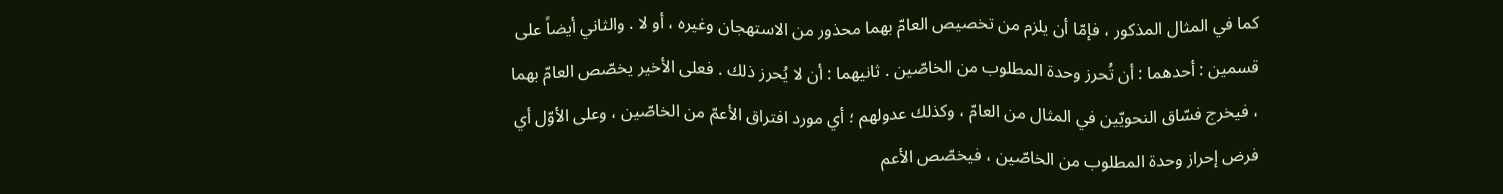كما في المثال المذكور ، فإمّا أن يلزم من تخصيص العامّ بهما محذور من الاستهجان وغيره ، أو لا . والثاني أيضاً على قسمين : أحدهما : أن تُحرز وحدة المطلوب من الخاصّين . ثانيهما : أن لا يُحرز ذلك . فعلى الأخير يخصّص العامّ بهما ، فيخرج فسّاق النحويّين في المثال من العامّ ، وكذلك عدولهم ؛ أي مورد افتراق الأعمّ من الخاصّين ، وعلى الأوّل أي فرض إحراز وحدة المطلوب من الخاصّين ، فيخصّص الأعم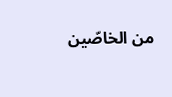من الخاصّين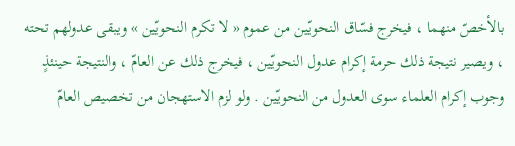بالأخصّ منهما ، فيخرج فسّاق النحويّين من عموم « لا تكرم النحويّين » ويبقى عدولهم تحته ، ويصير نتيجة ذلك حرمة إكرام عدول النحويّين ، فيخرج ذلك عن العامّ ، والنتيجة حينئذٍ وجوب إكرام العلماء سوى العدول من النحويّين . ولو لزم الاستهجان من تخصيص العامّ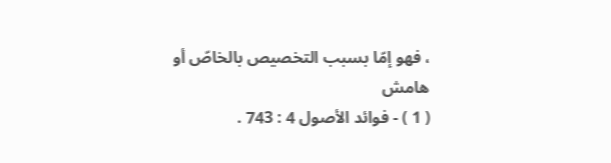، فهو إمّا بسبب التخصيص بالخاصّ أو
هامش
( 1 ) - فوائد الأصول 4 : 743 .